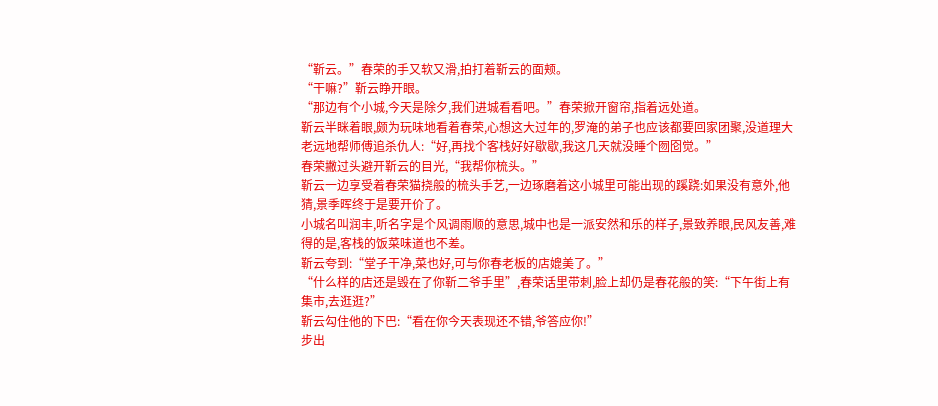“靳云。”春荣的手又软又滑,拍打着靳云的面颊。
“干嘛?”靳云睁开眼。
“那边有个小城,今天是除夕,我们进城看看吧。”春荣掀开窗帘,指着远处道。
靳云半眯着眼,颇为玩味地看着春荣,心想这大过年的,罗淹的弟子也应该都要回家团聚,没道理大老远地帮师傅追杀仇人:“好,再找个客栈好好歇歇,我这几天就没睡个囫囵觉。”
春荣撇过头避开靳云的目光,“我帮你梳头。”
靳云一边享受着春荣猫挠般的梳头手艺,一边琢磨着这小城里可能出现的蹊跷:如果没有意外,他猜,景季晖终于是要开价了。
小城名叫润丰,听名字是个风调雨顺的意思,城中也是一派安然和乐的样子,景致养眼,民风友善,难得的是,客栈的饭菜味道也不差。
靳云夸到:“堂子干净,菜也好,可与你春老板的店媲美了。”
“什么样的店还是毁在了你靳二爷手里”,春荣话里带刺,脸上却仍是春花般的笑:“下午街上有集市,去逛逛?”
靳云勾住他的下巴:“看在你今天表现还不错,爷答应你!”
步出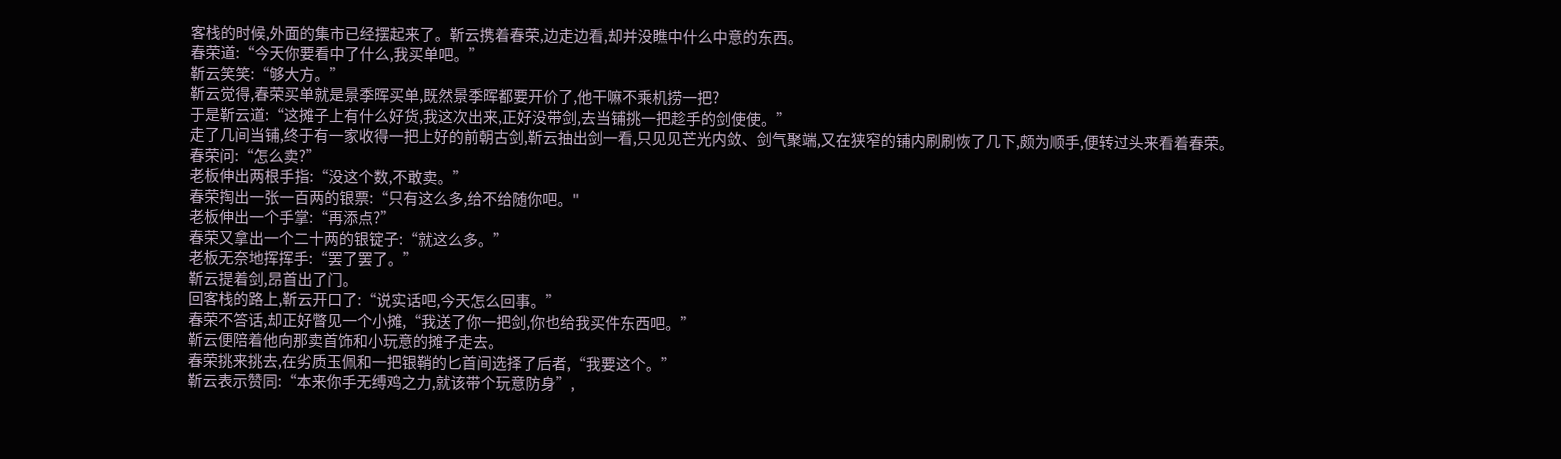客栈的时候,外面的集市已经摆起来了。靳云携着春荣,边走边看,却并没瞧中什么中意的东西。
春荣道:“今天你要看中了什么,我买单吧。”
靳云笑笑:“够大方。”
靳云觉得,春荣买单就是景季晖买单,既然景季晖都要开价了,他干嘛不乘机捞一把?
于是靳云道:“这摊子上有什么好货,我这次出来,正好没带剑,去当铺挑一把趁手的剑使使。”
走了几间当铺,终于有一家收得一把上好的前朝古剑,靳云抽出剑一看,只见见芒光内敛、剑气聚端,又在狭窄的铺内刷刷恢了几下,颇为顺手,便转过头来看着春荣。
春荣问:“怎么卖?”
老板伸出两根手指:“没这个数,不敢卖。”
春荣掏出一张一百两的银票:“只有这么多,给不给随你吧。"
老板伸出一个手掌:“再添点?”
春荣又拿出一个二十两的银锭子:“就这么多。”
老板无奈地挥挥手:“罢了罢了。”
靳云提着剑,昂首出了门。
回客栈的路上,靳云开口了:“说实话吧,今天怎么回事。”
春荣不答话,却正好瞥见一个小摊,“我送了你一把剑,你也给我买件东西吧。”
靳云便陪着他向那卖首饰和小玩意的摊子走去。
春荣挑来挑去,在劣质玉佩和一把银鞘的匕首间选择了后者,“我要这个。”
靳云表示赞同:“本来你手无缚鸡之力,就该带个玩意防身”,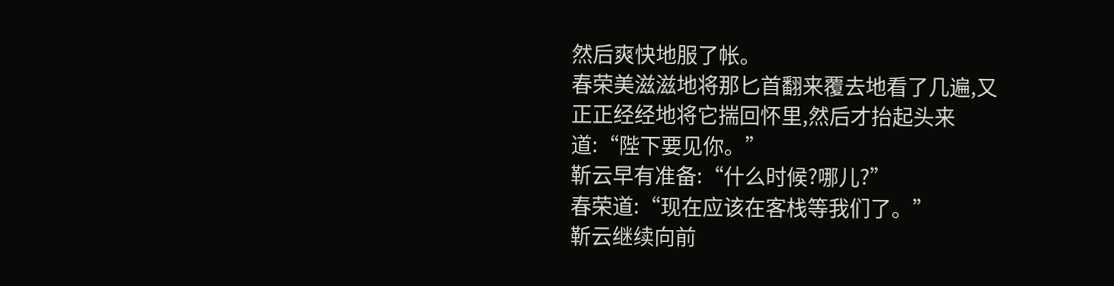然后爽快地服了帐。
春荣美滋滋地将那匕首翻来覆去地看了几遍,又正正经经地将它揣回怀里,然后才抬起头来道:“陛下要见你。”
靳云早有准备:“什么时候?哪儿?”
春荣道:“现在应该在客栈等我们了。”
靳云继续向前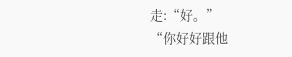走:“好。”
“你好好跟他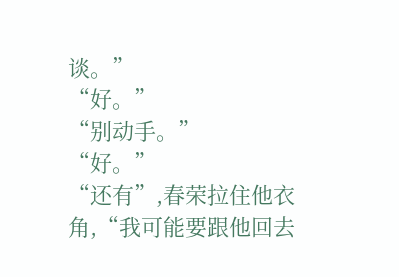谈。”
“好。”
“别动手。”
“好。”
“还有”,春荣拉住他衣角,“我可能要跟他回去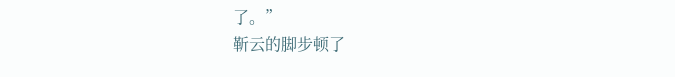了。”
靳云的脚步顿了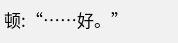顿:“……好。”